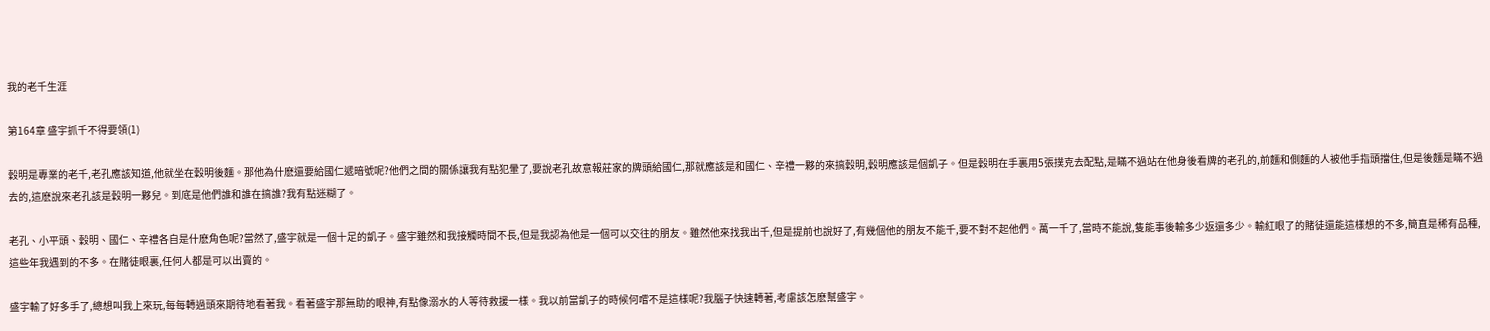我的老千生涯

第164章 盛宇抓千不得要領(1)

穀明是專業的老千,老孔應該知道,他就坐在穀明後麵。那他為什麽還要給國仁遞暗號呢?他們之間的關係讓我有點犯暈了,要說老孔故意報莊家的牌頭給國仁,那就應該是和國仁、辛禮一夥的來搞穀明,穀明應該是個凱子。但是穀明在手裏用5張撲克去配點,是瞞不過站在他身後看牌的老孔的,前麵和側麵的人被他手指頭擋住,但是後麵是瞞不過去的,這麽說來老孔該是穀明一夥兒。到底是他們誰和誰在搞誰?我有點迷糊了。

老孔、小平頭、穀明、國仁、辛禮各自是什麽角色呢?當然了,盛宇就是一個十足的凱子。盛宇雖然和我接觸時間不長,但是我認為他是一個可以交往的朋友。雖然他來找我出千,但是提前也說好了,有幾個他的朋友不能千,要不對不起他們。萬一千了,當時不能說,隻能事後輸多少返還多少。輸紅眼了的賭徒還能這樣想的不多,簡直是稀有品種,這些年我遇到的不多。在賭徒眼裏,任何人都是可以出賣的。

盛宇輸了好多手了,總想叫我上來玩,每每轉過頭來期待地看著我。看著盛宇那無助的眼神,有點像溺水的人等待救援一樣。我以前當凱子的時候何嚐不是這樣呢?我腦子快速轉著,考慮該怎麽幫盛宇。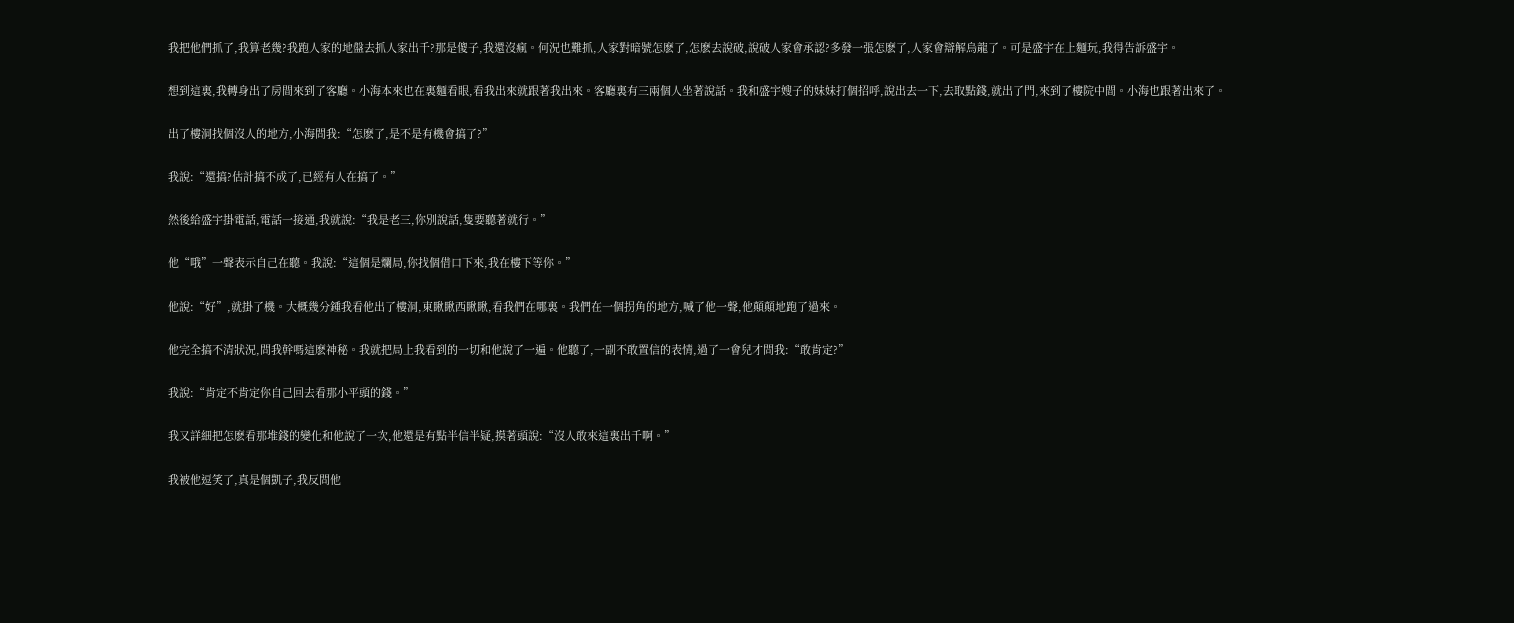我把他們抓了,我算老幾?我跑人家的地盤去抓人家出千?那是傻子,我還沒瘋。何況也難抓,人家對暗號怎麽了,怎麽去說破,說破人家會承認?多發一張怎麽了,人家會辯解烏龍了。可是盛宇在上麵玩,我得告訴盛宇。

想到這裏,我轉身出了房間來到了客廳。小海本來也在裏麵看眼,看我出來就跟著我出來。客廳裏有三兩個人坐著說話。我和盛宇嫂子的妹妹打個招呼,說出去一下,去取點錢,就出了門,來到了樓院中間。小海也跟著出來了。

出了樓洞找個沒人的地方,小海問我:“怎麽了,是不是有機會搞了?”

我說:“還搞?估計搞不成了,已經有人在搞了。”

然後給盛宇掛電話,電話一接通,我就說:“我是老三,你別說話,隻要聽著就行。”

他“哦”一聲表示自己在聽。我說:“這個是爛局,你找個借口下來,我在樓下等你。”

他說:“好”,就掛了機。大概幾分鍾我看他出了樓洞,東瞅瞅西瞅瞅,看我們在哪裏。我們在一個拐角的地方,喊了他一聲,他顛顛地跑了過來。

他完全搞不清狀況,問我幹嗎這麽神秘。我就把局上我看到的一切和他說了一遍。他聽了,一副不敢置信的表情,過了一會兒才問我:“敢肯定?”

我說:“肯定不肯定你自己回去看那小平頭的錢。”

我又詳細把怎麽看那堆錢的變化和他說了一次,他還是有點半信半疑,摸著頭說:“沒人敢來這裏出千啊。”

我被他逗笑了,真是個凱子,我反問他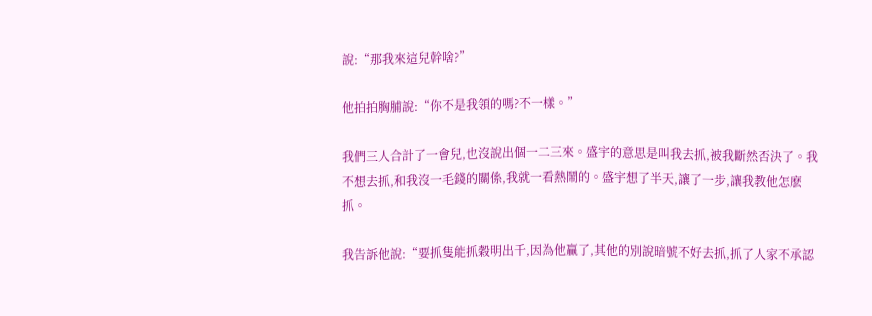說:“那我來這兒幹啥?”

他拍拍胸脯說:“你不是我領的嗎?不一樣。”

我們三人合計了一會兒,也沒說出個一二三來。盛宇的意思是叫我去抓,被我斷然否決了。我不想去抓,和我沒一毛錢的關係,我就一看熱鬧的。盛宇想了半天,讓了一步,讓我教他怎麽抓。

我告訴他說:“要抓隻能抓穀明出千,因為他贏了,其他的別說暗號不好去抓,抓了人家不承認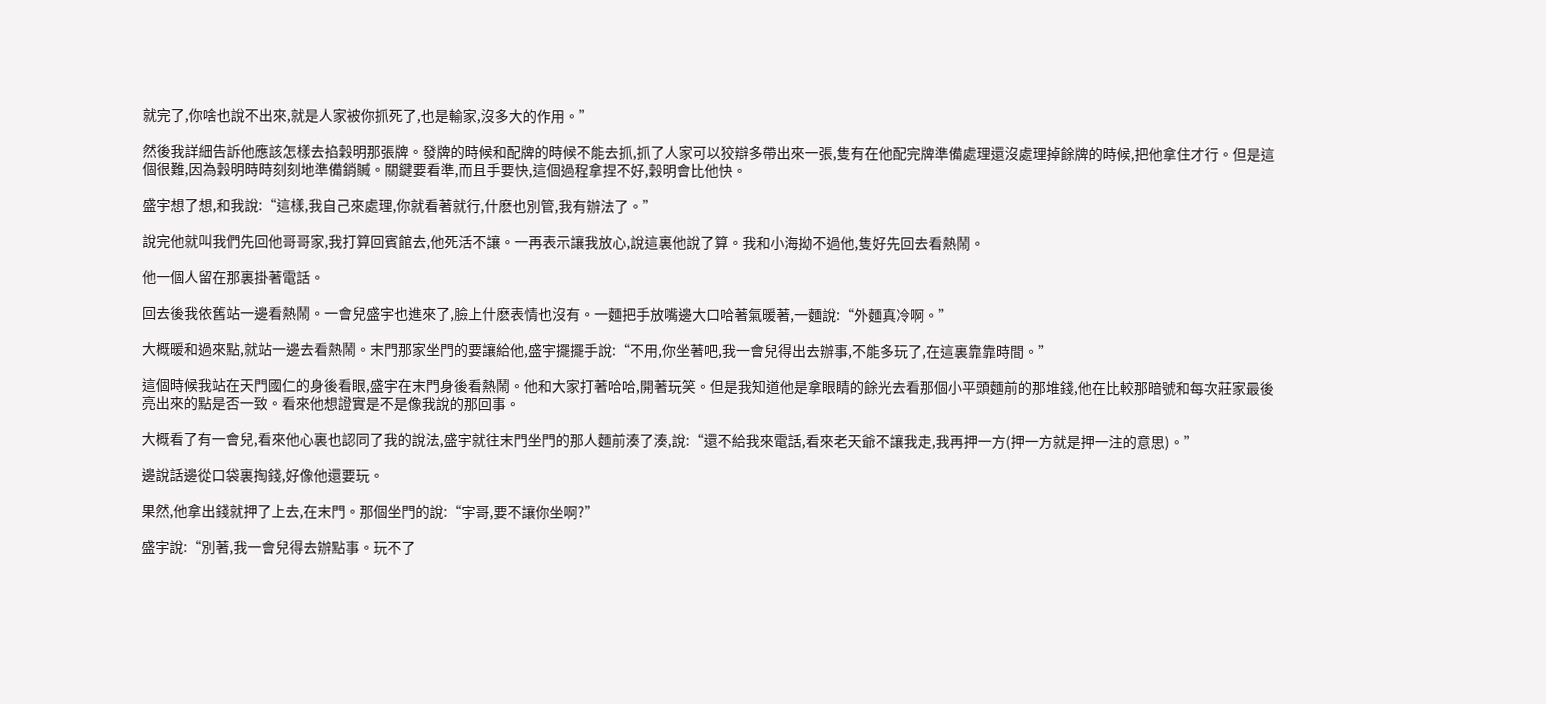就完了,你啥也說不出來,就是人家被你抓死了,也是輸家,沒多大的作用。”

然後我詳細告訴他應該怎樣去掐穀明那張牌。發牌的時候和配牌的時候不能去抓,抓了人家可以狡辯多帶出來一張,隻有在他配完牌準備處理還沒處理掉餘牌的時候,把他拿住才行。但是這個很難,因為穀明時時刻刻地準備銷贓。關鍵要看準,而且手要快,這個過程拿捏不好,穀明會比他快。

盛宇想了想,和我說:“這樣,我自己來處理,你就看著就行,什麽也別管,我有辦法了。”

說完他就叫我們先回他哥哥家,我打算回賓館去,他死活不讓。一再表示讓我放心,說這裏他說了算。我和小海拗不過他,隻好先回去看熱鬧。

他一個人留在那裏掛著電話。

回去後我依舊站一邊看熱鬧。一會兒盛宇也進來了,臉上什麽表情也沒有。一麵把手放嘴邊大口哈著氣暖著,一麵說:“外麵真冷啊。”

大概暖和過來點,就站一邊去看熱鬧。末門那家坐門的要讓給他,盛宇擺擺手說:“不用,你坐著吧,我一會兒得出去辦事,不能多玩了,在這裏靠靠時間。”

這個時候我站在天門國仁的身後看眼,盛宇在末門身後看熱鬧。他和大家打著哈哈,開著玩笑。但是我知道他是拿眼睛的餘光去看那個小平頭麵前的那堆錢,他在比較那暗號和每次莊家最後亮出來的點是否一致。看來他想證實是不是像我說的那回事。

大概看了有一會兒,看來他心裏也認同了我的說法,盛宇就往末門坐門的那人麵前湊了湊,說:“還不給我來電話,看來老天爺不讓我走,我再押一方(押一方就是押一注的意思)。”

邊說話邊從口袋裏掏錢,好像他還要玩。

果然,他拿出錢就押了上去,在末門。那個坐門的說:“宇哥,要不讓你坐啊?”

盛宇說:“別著,我一會兒得去辦點事。玩不了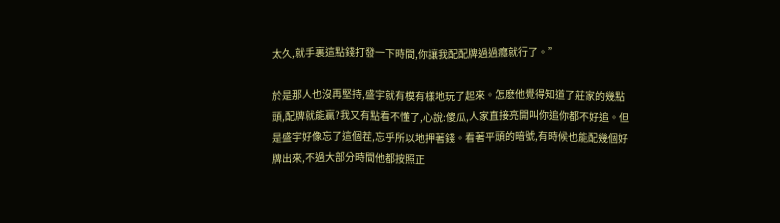太久,就手裏這點錢打發一下時間,你讓我配配牌過過癮就行了。”

於是那人也沒再堅持,盛宇就有模有樣地玩了起來。怎麽他覺得知道了莊家的幾點頭,配牌就能贏?我又有點看不懂了,心說:傻瓜,人家直接亮開叫你追你都不好追。但是盛宇好像忘了這個茬,忘乎所以地押著錢。看著平頭的暗號,有時候也能配幾個好牌出來,不過大部分時間他都按照正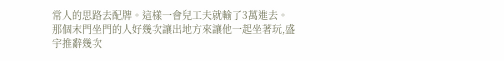常人的思路去配牌。這樣一會兒工夫就輸了3萬進去。那個末門坐門的人好幾次讓出地方來讓他一起坐著玩,盛宇推辭幾次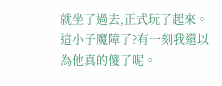就坐了過去,正式玩了起來。這小子魔障了?有一刻我還以為他真的傻了呢。